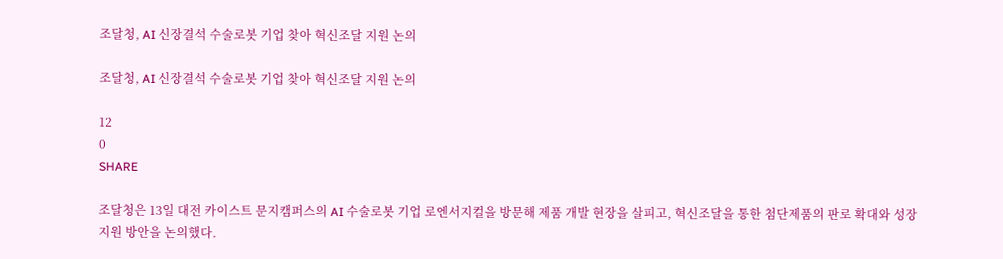조달청, AI 신장결석 수술로봇 기업 찾아 혁신조달 지원 논의

조달청, AI 신장결석 수술로봇 기업 찾아 혁신조달 지원 논의

12
0
SHARE

조달청은 13일 대전 카이스트 문지캠퍼스의 AI 수술로봇 기업 로엔서지컬을 방문해 제품 개발 현장을 살피고, 혁신조달을 통한 첨단제품의 판로 확대와 성장 지원 방안을 논의했다.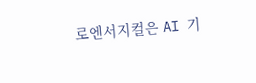로엔서지컬은 AI 기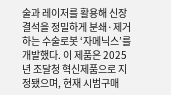술과 레이저를 활용해 신장 결석을 정밀하게 분쇄·제거하는 수술로봇 ‘자메닉스’를 개발했다. 이 제품은 2025년 조달청 혁신제품으로 지정됐으며, 현재 시범구매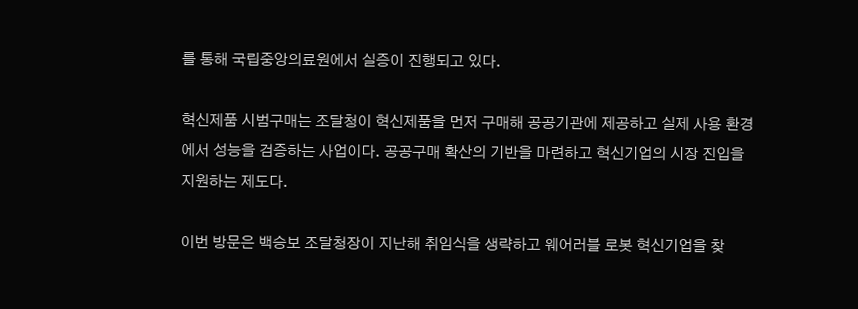를 통해 국립중앙의료원에서 실증이 진행되고 있다.

혁신제품 시범구매는 조달청이 혁신제품을 먼저 구매해 공공기관에 제공하고 실제 사용 환경에서 성능을 검증하는 사업이다. 공공구매 확산의 기반을 마련하고 혁신기업의 시장 진입을 지원하는 제도다.

이번 방문은 백승보 조달청장이 지난해 취임식을 생략하고 웨어러블 로봇 혁신기업을 찾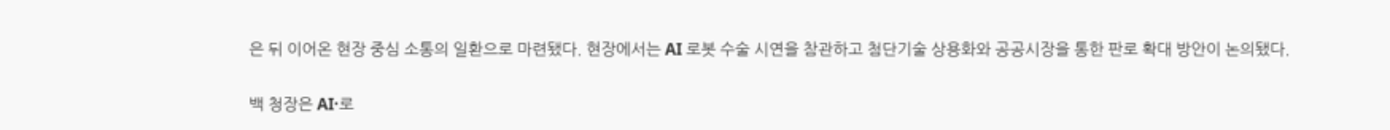은 뒤 이어온 현장 중심 소통의 일환으로 마련됐다. 현장에서는 AI 로봇 수술 시연을 참관하고 첨단기술 상용화와 공공시장을 통한 판로 확대 방안이 논의됐다.

백 청장은 AI·로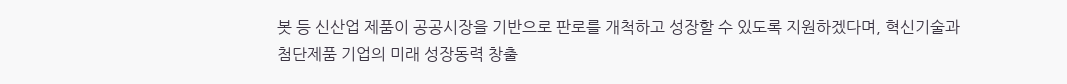봇 등 신산업 제품이 공공시장을 기반으로 판로를 개척하고 성장할 수 있도록 지원하겠다며, 혁신기술과 첨단제품 기업의 미래 성장동력 창출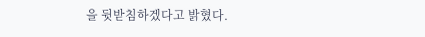을 뒷받침하겠다고 밝혔다.